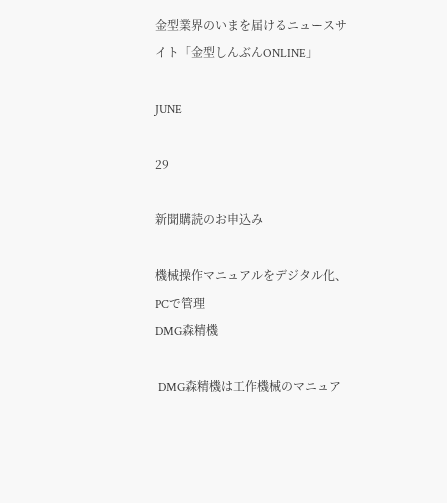金型業界のいまを届けるニュースサイト「金型しんぶんONLINE」

JUNE

29

新聞購読のお申込み

機械操作マニュアルをデジタル化、PCで管理
DMG森精機

 DMG森精機は工作機械のマニュア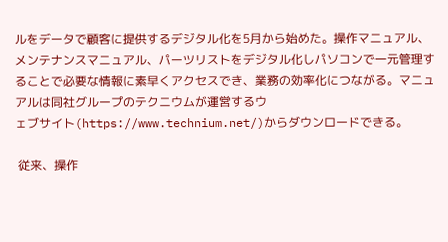ルをデータで顧客に提供するデジタル化を5月から始めた。操作マニュアル、メンテナンスマニュアル、パーツリストをデジタル化しパソコンで一元管理することで必要な情報に素早くアクセスでき、業務の効率化につながる。マニュアルは同社グループのテクニウムが運営するウ
ェブサイト(https://www.technium.net/)からダウンロードできる。

 従来、操作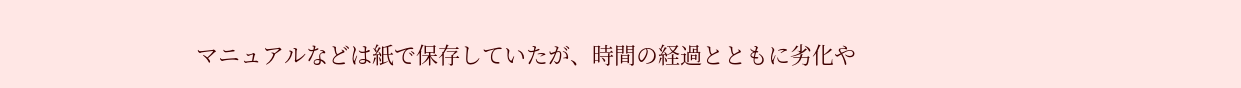マニュアルなどは紙で保存していたが、時間の経過とともに劣化や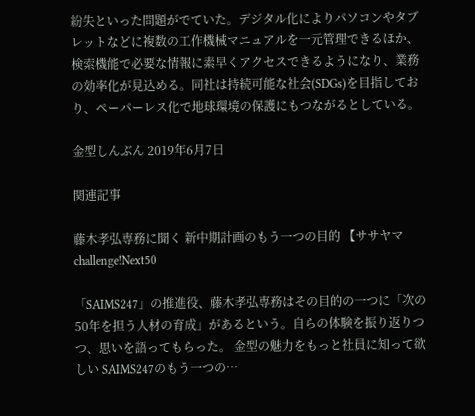紛失といった問題がでていた。デジタル化によりパソコンやタブレットなどに複数の工作機械マニュアルを一元管理できるほか、検索機能で必要な情報に素早くアクセスできるようになり、業務の効率化が見込める。同社は持続可能な社会(SDGs)を目指しており、ペーパーレス化で地球環境の保護にもつながるとしている。

金型しんぶん 2019年6月7日

関連記事

藤木孝弘専務に聞く 新中期計画のもう一つの目的 【ササヤマ challenge!Next50

「SAIMS247」の推進役、藤木孝弘専務はその目的の一つに「次の50年を担う人材の育成」があるという。自らの体験を振り返りつつ、思いを語ってもらった。 金型の魅力をもっと社員に知って欲しい SAIMS247のもう一つの…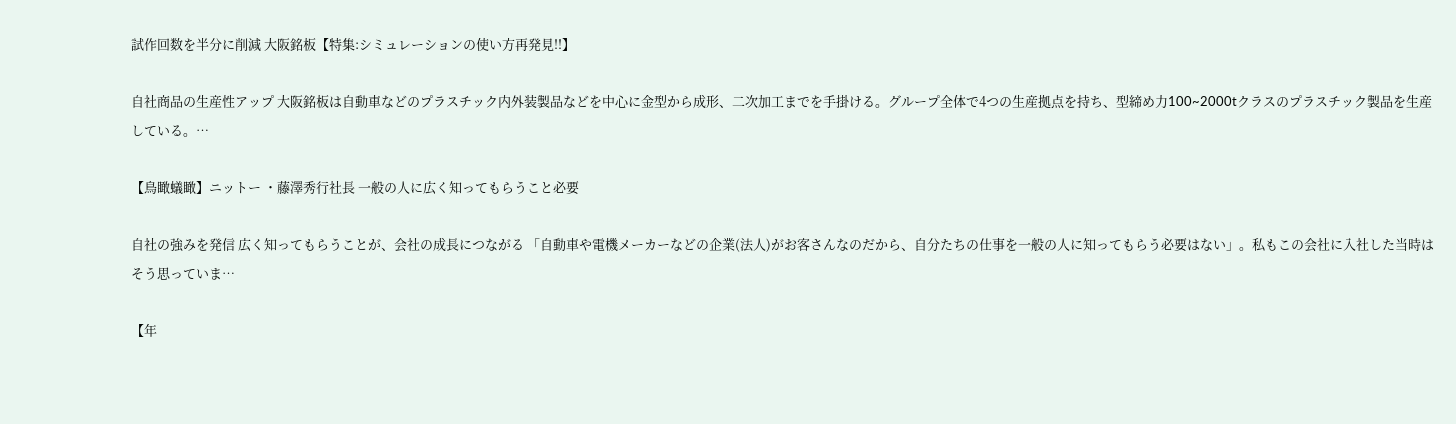試作回数を半分に削減 大阪銘板【特集:シミュレーションの使い方再発見!!】

自社商品の生産性アップ 大阪銘板は自動車などのプラスチック内外装製品などを中心に金型から成形、二次加工までを手掛ける。グループ全体で4つの生産拠点を持ち、型締め力100~2000tクラスのプラスチック製品を生産している。…

【鳥瞰蟻瞰】ニットー ・藤澤秀行社長 一般の人に広く知ってもらうこと必要

自社の強みを発信 広く知ってもらうことが、会社の成長につながる 「自動車や電機メーカーなどの企業(法人)がお客さんなのだから、自分たちの仕事を一般の人に知ってもらう必要はない」。私もこの会社に入社した当時はそう思っていま…

【年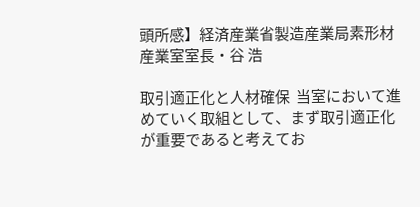頭所感】経済産業省製造産業局素形材産業室室長・谷 浩

取引適正化と人材確保  当室において進めていく取組として、まず取引適正化が重要であると考えてお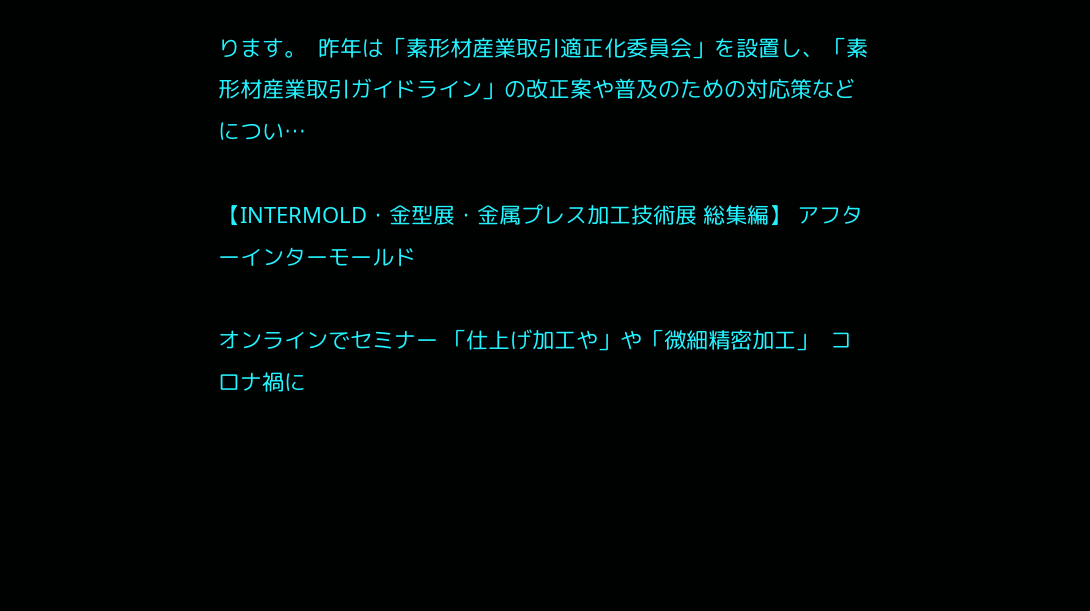ります。  昨年は「素形材産業取引適正化委員会」を設置し、「素形材産業取引ガイドライン」の改正案や普及のための対応策などについ…

【INTERMOLD・金型展・金属プレス加工技術展 総集編】 アフターインターモールド

オンラインでセミナー 「仕上げ加工や」や「微細精密加工」  コロナ禍に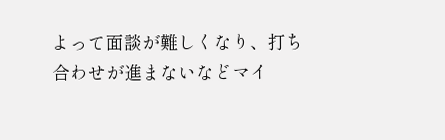よって面談が難しくなり、打ち合わせが進まないなどマイ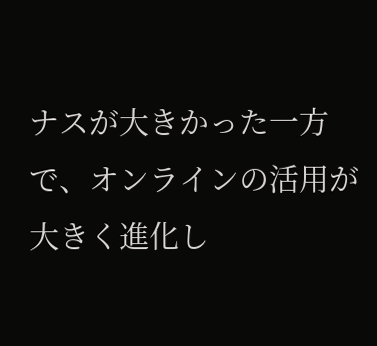ナスが大きかった一方で、オンラインの活用が大きく進化し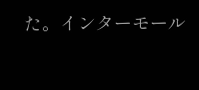た。インターモール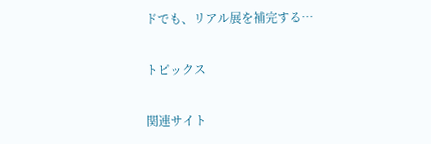ドでも、リアル展を補完する…

トピックス

関連サイト